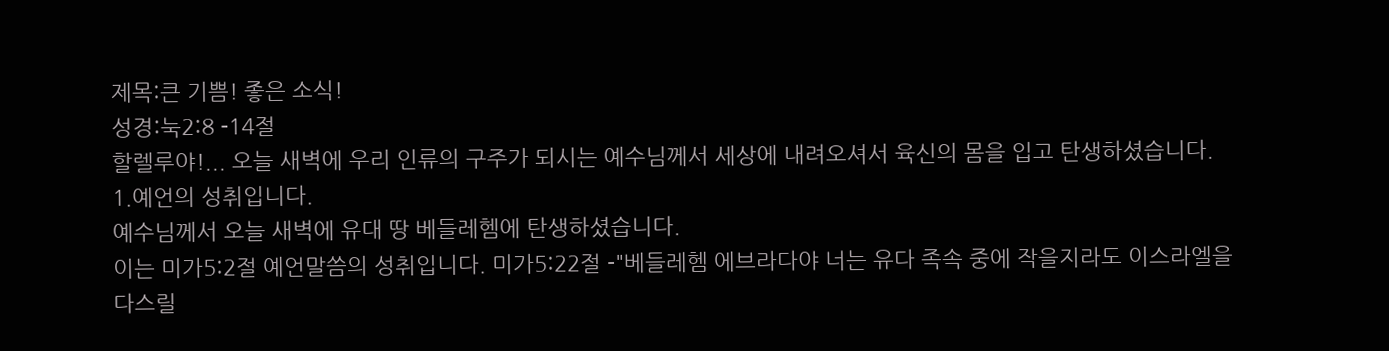제목:큰 기쁨! 좋은 소식!
성경:눅2:8 -14절
할렐루야!... 오늘 새벽에 우리 인류의 구주가 되시는 예수님께서 세상에 내려오셔서 육신의 몸을 입고 탄생하셨습니다.
1.예언의 성취입니다.
예수님께서 오늘 새벽에 유대 땅 베들레헴에 탄생하셨습니다.
이는 미가5:2절 예언말씀의 성취입니다. 미가5:22절 -"베들레헴 에브라다야 너는 유다 족속 중에 작을지라도 이스라엘을 다스릴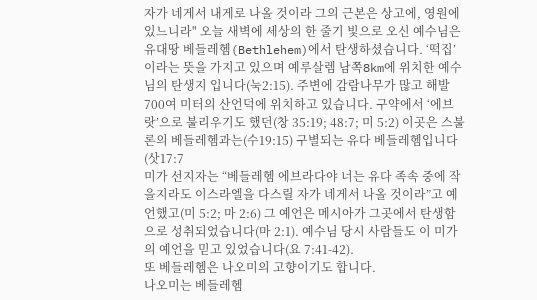자가 네게서 내게로 나올 것이라 그의 근본은 상고에, 영원에 있느니라" 오늘 새벽에 세상의 한 줄기 빛으로 오신 예수님은 유대땅 베들레헴(Bethlehem)에서 탄생하셨습니다. ‘떡집’이라는 뜻을 가지고 있으며 예루살렘 남쪽8km에 위치한 예수님의 탄생지 입니다(눅2:15). 주변에 감람나무가 많고 해발 700여 미터의 산언덕에 위치하고 있습니다. 구약에서 ‘에브랏’으로 불리우기도 했던(창 35:19; 48:7; 미 5:2) 이곳은 스불론의 베들레헴과는(수19:15) 구별되는 유다 베들레헴입니다(삿17:7
미가 선지자는 “베들레헴 에브라다야 너는 유다 족속 중에 작을지라도 이스라엘을 다스릴 자가 네게서 나올 것이라”고 예언했고(미 5:2; 마 2:6) 그 예언은 메시아가 그곳에서 탄생함으로 성취되었습니다(마 2:1). 예수님 당시 사람들도 이 미가의 예언을 믿고 있었습니다(요 7:41-42).
또 베들레헴은 나오미의 고향이기도 합니다.
나오미는 베들레헴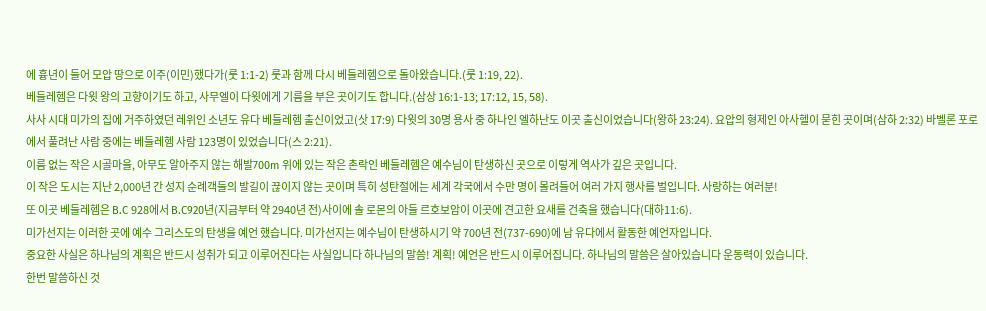에 흉년이 들어 모압 땅으로 이주(이민)했다가(룻 1:1-2) 룻과 함께 다시 베들레헴으로 돌아왔습니다.(룻 1:19, 22).
베들레헴은 다윗 왕의 고향이기도 하고, 사무엘이 다윗에게 기름을 부은 곳이기도 합니다.(삼상 16:1-13; 17:12, 15, 58).
사사 시대 미가의 집에 거주하였던 레위인 소년도 유다 베들레헴 출신이었고(삿 17:9) 다윗의 30명 용사 중 하나인 엘하난도 이곳 출신이었습니다(왕하 23:24). 요압의 형제인 아사헬이 묻힌 곳이며(삼하 2:32) 바벨론 포로에서 풀려난 사람 중에는 베들레헴 사람 123명이 있었습니다(스 2:21).
이름 없는 작은 시골마을, 아무도 알아주지 않는 해발700m 위에 있는 작은 촌락인 베들레헴은 예수님이 탄생하신 곳으로 이렇게 역사가 깊은 곳입니다.
이 작은 도시는 지난 2,000년 간 성지 순례객들의 발길이 끊이지 않는 곳이며 특히 성탄절에는 세계 각국에서 수만 명이 몰려들어 여러 가지 행사를 벌입니다. 사랑하는 여러분!
또 이곳 베들레헴은 B.C 928에서 B.C920년(지금부터 약 2940년 전)사이에 솔 로몬의 아들 르호보암이 이곳에 견고한 요새를 건축을 했습니다(대하11:6).
미가선지는 이러한 곳에 예수 그리스도의 탄생을 예언 했습니다. 미가선지는 예수님이 탄생하시기 약 700년 전(737-690)에 남 유다에서 활동한 예언자입니다.
중요한 사실은 하나님의 계획은 반드시 성취가 되고 이루어진다는 사실입니다 하나님의 말씀! 계획! 예언은 반드시 이루어집니다. 하나님의 말씀은 살아있습니다 운동력이 있습니다.
한번 말씀하신 것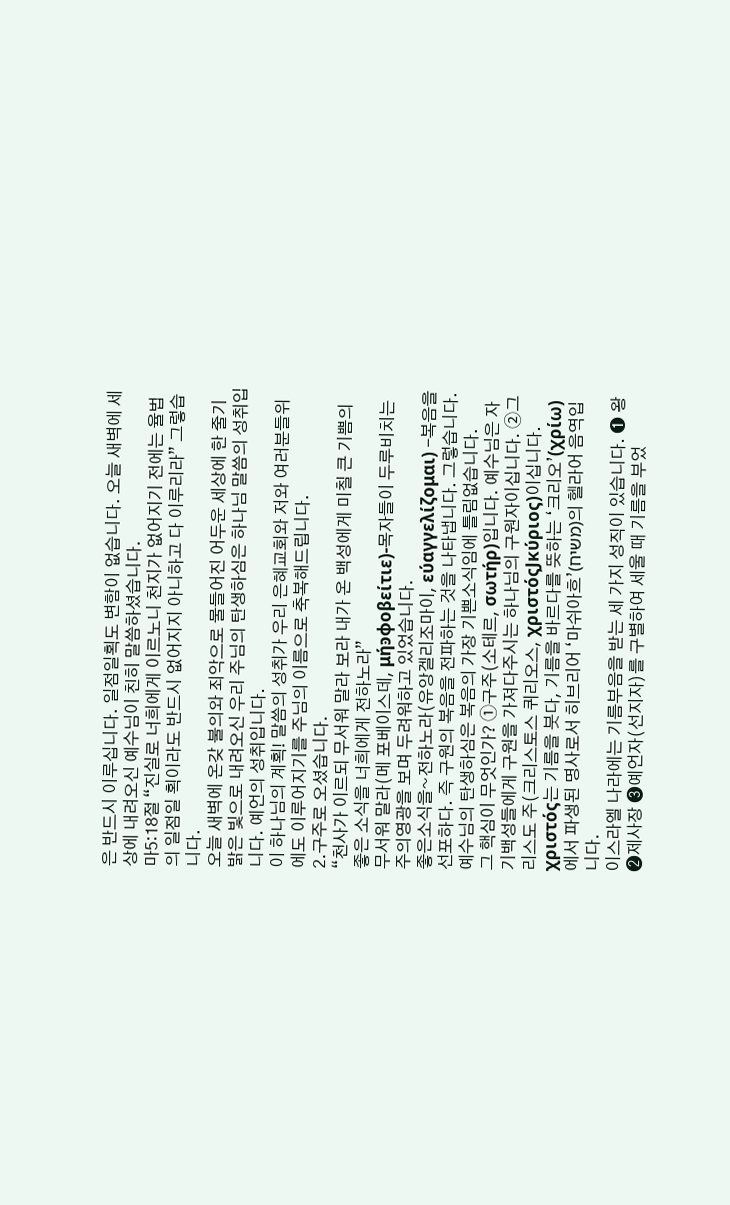은 반드시 이루십니다. 일점일획도 변함이 없습니다. 오늘 새벽에 세상에 내려오신 예수님이 친히 말씀하셨습니다.
마5:18절 “진실로 너희에게 이르노니 천지가 없어지기 전에는 율법의 일점일 획이라도 반드시 없어지지 아니하고 다 이루리라” 그렇습니다.
오늘 새벽에 온갖 불의와 죄악으로 물들어진 어두운 세상에 한 줄기 밝은 빛으로 내려오신 우리 주님의 탄생하심은 하나님 말씀의 성취입니다. 예언의 성취입니다.
이 하나님의 계획! 말씀의 성취가 우리 은혜교회와 저와 여러분들위에도 이루어지기를 주님의 이름으로 축복해드립니다.
2.구주로 오셨습니다.
“천사가 이르되 무서워 말라 보라 내가 온 백성에게 미칠 큰 기쁨의 좋은 소식을 너희에게 전하노라”
무서워 말라(메 포베이스데, μήͽφοβείτιε)-목자들이 두루비치는 주의영광을 보며 두려워하고 있었습니다.
좋은소식을~전하노라(유앙겔리조마이, εύαγγελίζομαι) -복음을 선포하다. 즉 구원의 복음을 전파하는 것을 나타냅니다. 그렇습니다. 예수님의 탄생하심은 복음의 가장 기쁜소식임에 틀림없습니다.
그 핵심이 무엇인가? ➀구주(소테르, σωτήρ)입니다. 예수님은 자기백성들에게 구원을 가져다주시는 하나님의 구원자이십니다. ➁그리스도 주(크리스토스 퀴리오스, χριστόςͿκύριος)이십니다. χριστός는 기름을 붓다, 기름을 바르다를 뜻하는 ‘크리오’(χρίω)에서 파생된 명사로서 히브리어 ‘마쉬아흐’(משיח)의 헬라어 음역입니다.
이스라엘 나라에는 기름부음을 받는 세 가지 성직이 있습니다. ➊ 왕 ❷제사장 ❸예언자(선지자)를 구별하여 세울 때 기름을 부었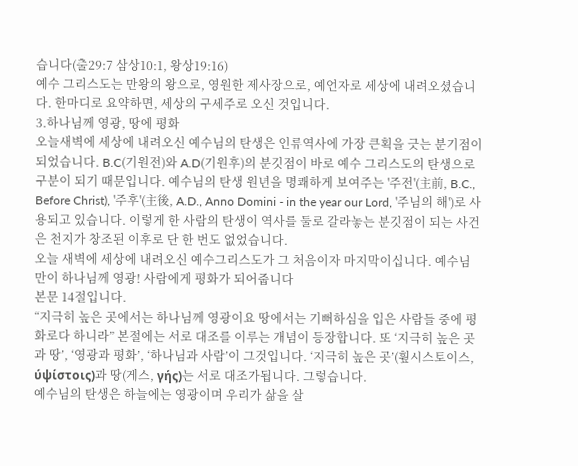습니다(출29:7 삼상10:1, 왕상19:16)
예수 그리스도는 만왕의 왕으로, 영원한 제사장으로, 예언자로 세상에 내려오셨습니다. 한마디로 요약하면, 세상의 구세주로 오신 것입니다.
3.하나님께 영광, 땅에 평화
오늘새벽에 세상에 내려오신 예수님의 탄생은 인류역사에 가장 큰획을 긋는 분기점이 되었습니다. B.C(기원전)와 A.D(기원후)의 분깃점이 바로 예수 그리스도의 탄생으로 구분이 되기 때문입니다. 예수님의 탄생 원년을 명쾌하게 보여주는 '주전'(主前, B.C., Before Christ), '주후'(主後, A.D., Anno Domini - in the year our Lord, '주님의 해')로 사용되고 있습니다. 이렇게 한 사람의 탄생이 역사를 둘로 갈라놓는 분깃점이 되는 사건은 천지가 창조된 이후로 단 한 번도 없었습니다.
오늘 새벽에 세상에 내려오신 예수그리스도가 그 처음이자 마지막이십니다. 예수님만이 하나님께 영광! 사람에게 평화가 되어줍니다
본문 14절입니다.
“지극히 높은 곳에서는 하나님께 영광이요 땅에서는 기뻐하심을 입은 사람들 중에 평화로다 하니라” 본절에는 서로 대조를 이루는 개념이 등장합니다. 또 ‘지극히 높은 곳과 땅’, ‘영광과 평화’, ‘하나님과 사람’이 그것입니다. ‘지극히 높은 곳’(휲시스토이스, ύψίστοις)과 땅(게스, γής)는 서로 대조가됩니다. 그렇습니다.
예수님의 탄생은 하늘에는 영광이며 우리가 삶을 살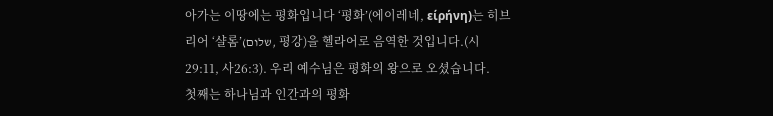아가는 이땅에는 평화입니다 ‘평화’(에이레네, είρήνη)는 히브리어 ‘샬롬’(שלום, 평강)을 헬라어로 음역한 것입니다.(시29:11, 사26:3). 우리 예수님은 평화의 왕으로 오셨습니다.
첫째는 하나님과 인간과의 평화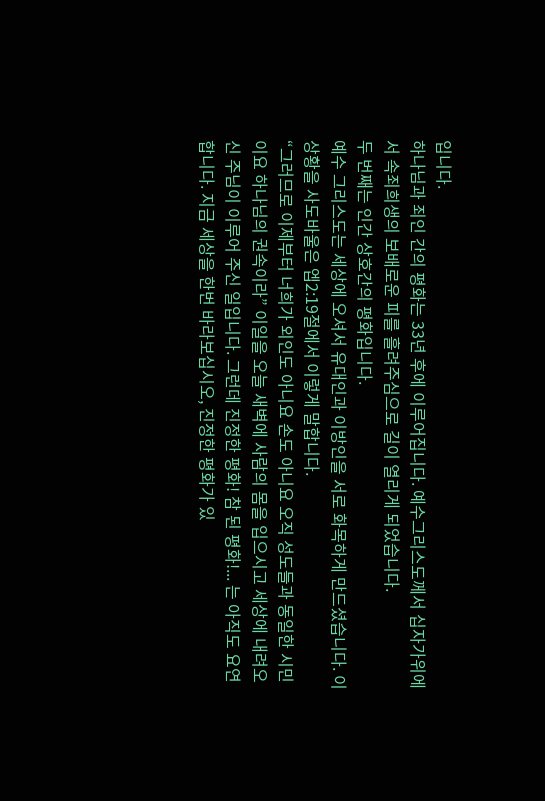입니다.
하나님과 죄인 간의 평화는 33년 후에 이루어집니다. 예수그리스도께서 십자가위에서 속죄희생의 보배로운 피를 흘려주심으로 길이 열리게 되었습니다.
두 번째는 인간 상호간의 평화입니다.
예수 그리스도는 세상에 오셔서 유대인과 이방인을 서로 화목하게 만드셨습니다. 이 상황을 사도바울은 엡2:19절에서 이렇게 말합니다.
“그러므로 이제부터 너희가 외인도 아니요 손도 아니요 오직 성도들과 동일한 시민이요 하나님의 권속이라” 이일을 오늘 새벽에 사람의 몸을 입으시고 세상에 내려오신 주님이 이루어 주신 일입니다. 그런데 진정한 평화! 참 된 평화!... 는 아직도 요연합니다. 지금 세상을 한번 바라보십시오, 진정한 평화가 있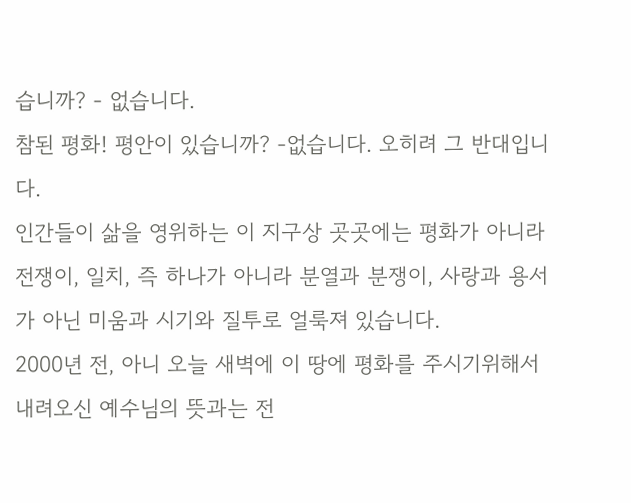습니까? - 없습니다.
참된 평화! 평안이 있습니까? -없습니다. 오히려 그 반대입니다.
인간들이 삶을 영위하는 이 지구상 곳곳에는 평화가 아니라 전쟁이, 일치, 즉 하나가 아니라 분열과 분쟁이, 사랑과 용서가 아닌 미움과 시기와 질투로 얼룩져 있습니다.
2000년 전, 아니 오늘 새벽에 이 땅에 평화를 주시기위해서 내려오신 예수님의 뜻과는 전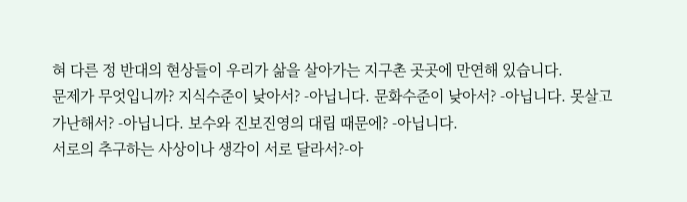혀 다른 정 반대의 현상들이 우리가 삶을 살아가는 지구촌 곳곳에 만연해 있습니다.
문제가 무엇입니까? 지식수준이 낮아서? -아닙니다. 문화수준이 낮아서? -아닙니다. 못살고 가난해서? -아닙니다. 보수와 진보진영의 대립 때문에? -아닙니다.
서로의 추구하는 사상이나 생각이 서로 달라서?-아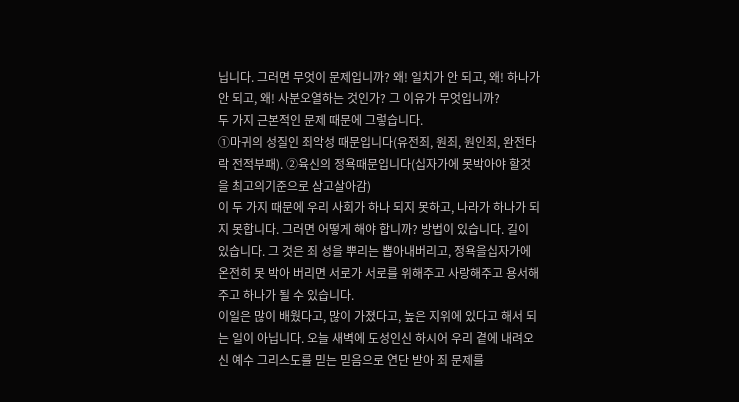닙니다. 그러면 무엇이 문제입니까? 왜! 일치가 안 되고, 왜! 하나가 안 되고, 왜! 사분오열하는 것인가? 그 이유가 무엇입니까?
두 가지 근본적인 문제 때문에 그렇습니다.
➀마귀의 성질인 죄악성 때문입니다(유전죄, 원죄, 원인죄, 완전타락 전적부패). ➁육신의 정욕때문입니다(십자가에 못박아야 할것을 최고의기준으로 삼고살아감)
이 두 가지 때문에 우리 사회가 하나 되지 못하고, 나라가 하나가 되지 못합니다. 그러면 어떻게 해야 합니까? 방법이 있습니다. 길이 있습니다. 그 것은 죄 성을 뿌리는 뽑아내버리고, 정욕을십자가에 온전히 못 박아 버리면 서로가 서로를 위해주고 사랑해주고 용서해주고 하나가 될 수 있습니다.
이일은 많이 배웠다고, 많이 가졌다고, 높은 지위에 있다고 해서 되는 일이 아닙니다. 오늘 새벽에 도성인신 하시어 우리 곁에 내려오신 예수 그리스도를 믿는 믿음으로 연단 받아 죄 문제를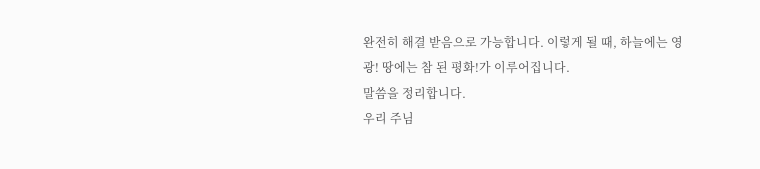완전히 해결 받음으로 가능합니다. 이렇게 될 때, 하늘에는 영광! 땅에는 참 된 평화!가 이루어집니다.
말씀을 정리합니다.
우리 주님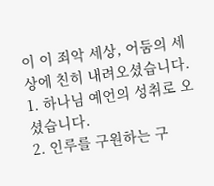이 이 죄악 세상, 어둠의 세상에 친히 내려오셨습니다.
1. 하나님 예언의 성취로 오셨습니다.
2. 인루를 구원하는 구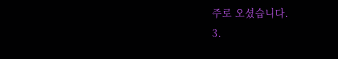주로 오셨습니다.
3.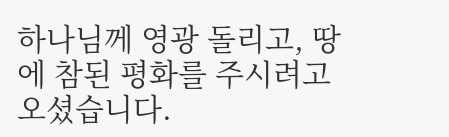하나님께 영광 돌리고, 땅에 참된 평화를 주시려고 오셨습니다.